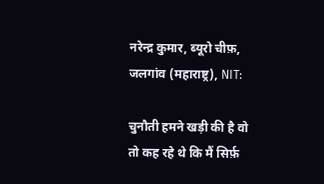नरेन्द्र कुमार, ब्यूरो चीफ़, जलगांव (महाराष्ट्र), NIT:

चुनौती हमने खड़ी की है वो तो कह रहे थे कि मैं सिर्फ़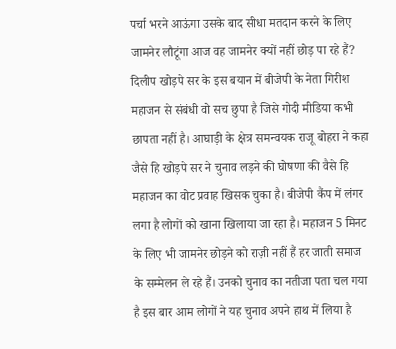पर्चा भरने आऊंगा उसके बाद सीधा मतदान करने के लिए जामनेर लौटूंगा आज वह जामनेर क्यों नहीं छोड़ पा रहे हैं? दिलीप खोड़पे सर के इस बयान में बीजेपी के नेता गिरीश महाजन से संबंधी वो सच छुपा है जिसे गोदी मीडिया कभी छापता नहीं है। आघाड़ी के क्षेत्र समन्वयक राजू बोहरा ने कहा जैसे हि खोड़पे सर ने चुनाव लड़ने की घोषणा की वैसे हि महाजन का वोट प्रवाह खिसक चुका है। बीजेपी कैंप में लंगर लगा है लोगों को खाना खिलाया जा रहा है। महाजन 5 मिनट के लिए भी जामनेर छोड़ने को राज़ी नहीं हैं हर जाती समाज के सम्मेलन ले रहे हैं। उनको चुनाव का नतीजा पता चल गया है इस बार आम लोगों ने यह चुनाव अपने हाथ में लिया है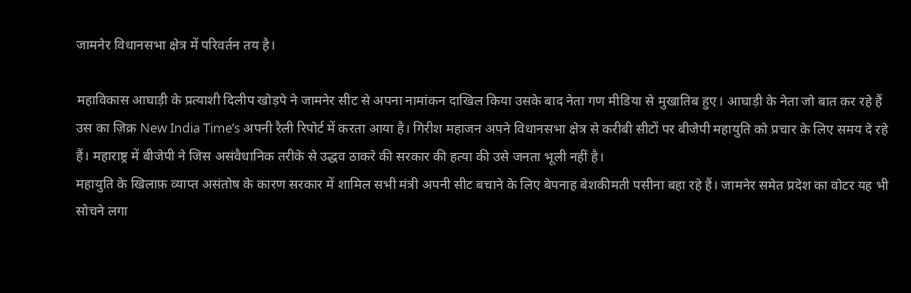जामनेर विधानसभा क्षेत्र में परिवर्तन तय है।

महाविकास आघाड़ी के प्रत्याशी दिलीप खोड़पे ने जामनेर सीट से अपना नामांकन दाखिल किया उसके बाद नेता गण मीडिया से मुखातिब हुए। आघाड़ी के नेता जो बात कर रहे हैं उस का ज़िक्र New India Time’s अपनी रैली रिपोर्ट में करता आया है। गिरीश महाजन अपने विधानसभा क्षेत्र से करीबी सीटों पर बीजेपी महायुति को प्रचार के लिए समय दे रहे हैं। महाराष्ट्र में बीजेपी ने जिस असंवैधानिक तरीके से उद्धव ठाकरे की सरकार की हत्या की उसे जनता भूली नहीं है।
महायुति के खिलाफ़ व्याप्त असंतोष के कारण सरकार में शामिल सभी मंत्री अपनी सीट बचाने के लिए बेपनाह बेशकीमती पसीना बहा रहे हैं। जामनेर समेत प्रदेश का वोटर यह भी सोचने लगा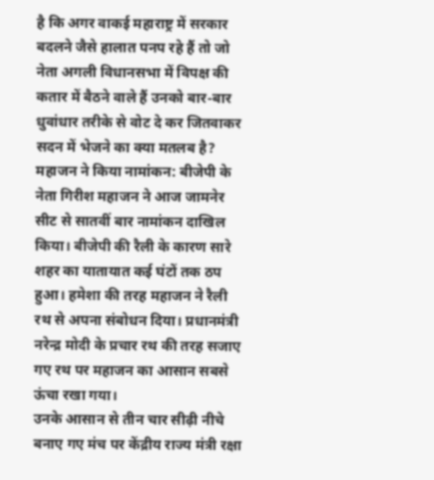है कि अगर वाकई महाराष्ट्र में सरकार बदलने जैसे हालात पनप रहे हैं तो जो नेता अगली विधानसभा में विपक्ष की कतार में बैठने वाले हैं उनको बार-बार धुवांधार तरीके से वोट दे कर जितवाकर सदन में भेजने का क्या मतलब है?
महाजन ने किया नामांकन: बीजेपी के नेता गिरीश महाजन ने आज जामनेर सीट से सातवीं बार नामांकन दाखिल किया। बीजेपी की रैली के कारण सारे शहर का यातायात कई घंटों तक ठप हुआ। हमेशा की तरह महाजन ने रैली रथ से अपना संबोधन दिया। प्रधानमंत्री नरेन्द्र मोदी के प्रचार रथ की तरह सजाए गए रथ पर महाजन का आसान सबसे ऊंचा रखा गया।
उनके आसान से तीन चार सीढ़ी नीचे बनाए गए मंच पर केंद्रीय राज्य मंत्री रक्षा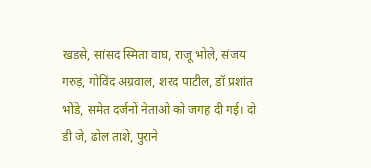खडसे, सांसद स्मिता वाघ, राजू भोले, संजय गरुड़, गोविंद अग्रवाल, शरद पाटील, डॉ प्रशांत भोंडे, समेत दर्जनों नेताओ को जगह दी गई। दो डी जे, ढोल ताशे, पुराने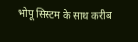भोपू सिस्टम के साथ करीब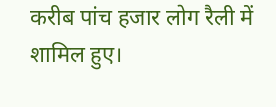करीब पांच हजार लोग रैली में शामिल हुए।